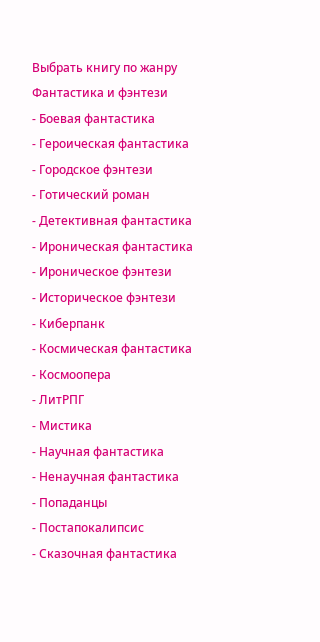Выбрать книгу по жанру
Фантастика и фэнтези
- Боевая фантастика
- Героическая фантастика
- Городское фэнтези
- Готический роман
- Детективная фантастика
- Ироническая фантастика
- Ироническое фэнтези
- Историческое фэнтези
- Киберпанк
- Космическая фантастика
- Космоопера
- ЛитРПГ
- Мистика
- Научная фантастика
- Ненаучная фантастика
- Попаданцы
- Постапокалипсис
- Сказочная фантастика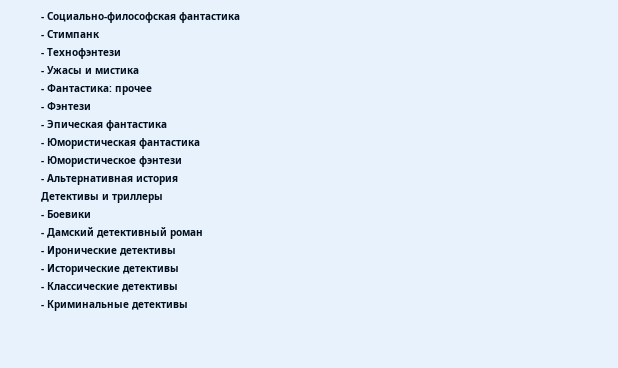- Социально-философская фантастика
- Стимпанк
- Технофэнтези
- Ужасы и мистика
- Фантастика: прочее
- Фэнтези
- Эпическая фантастика
- Юмористическая фантастика
- Юмористическое фэнтези
- Альтернативная история
Детективы и триллеры
- Боевики
- Дамский детективный роман
- Иронические детективы
- Исторические детективы
- Классические детективы
- Криминальные детективы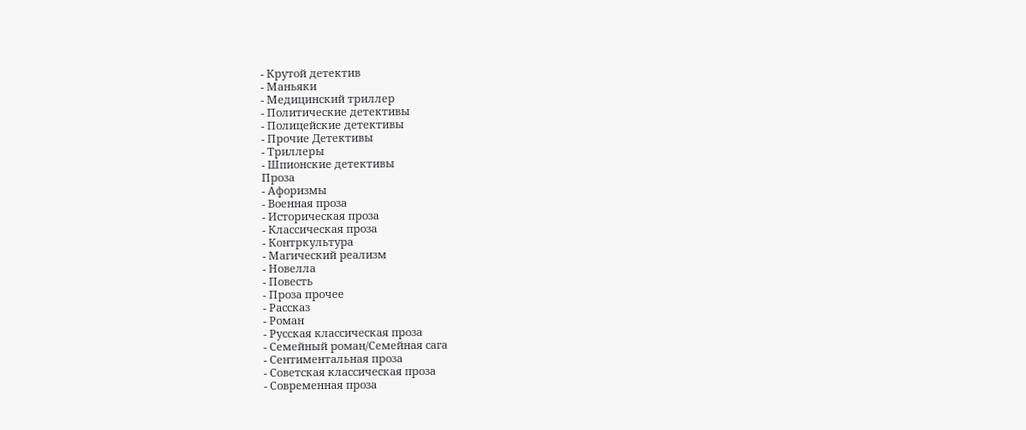- Крутой детектив
- Маньяки
- Медицинский триллер
- Политические детективы
- Полицейские детективы
- Прочие Детективы
- Триллеры
- Шпионские детективы
Проза
- Афоризмы
- Военная проза
- Историческая проза
- Классическая проза
- Контркультура
- Магический реализм
- Новелла
- Повесть
- Проза прочее
- Рассказ
- Роман
- Русская классическая проза
- Семейный роман/Семейная сага
- Сентиментальная проза
- Советская классическая проза
- Современная проза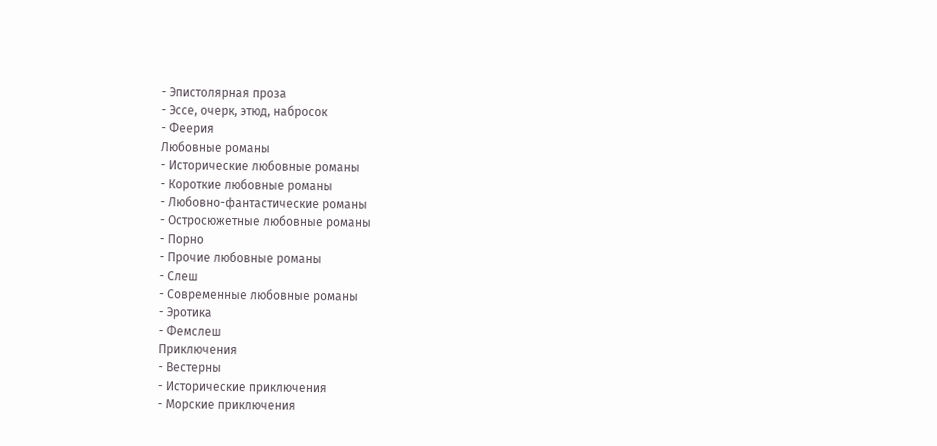- Эпистолярная проза
- Эссе, очерк, этюд, набросок
- Феерия
Любовные романы
- Исторические любовные романы
- Короткие любовные романы
- Любовно-фантастические романы
- Остросюжетные любовные романы
- Порно
- Прочие любовные романы
- Слеш
- Современные любовные романы
- Эротика
- Фемслеш
Приключения
- Вестерны
- Исторические приключения
- Морские приключения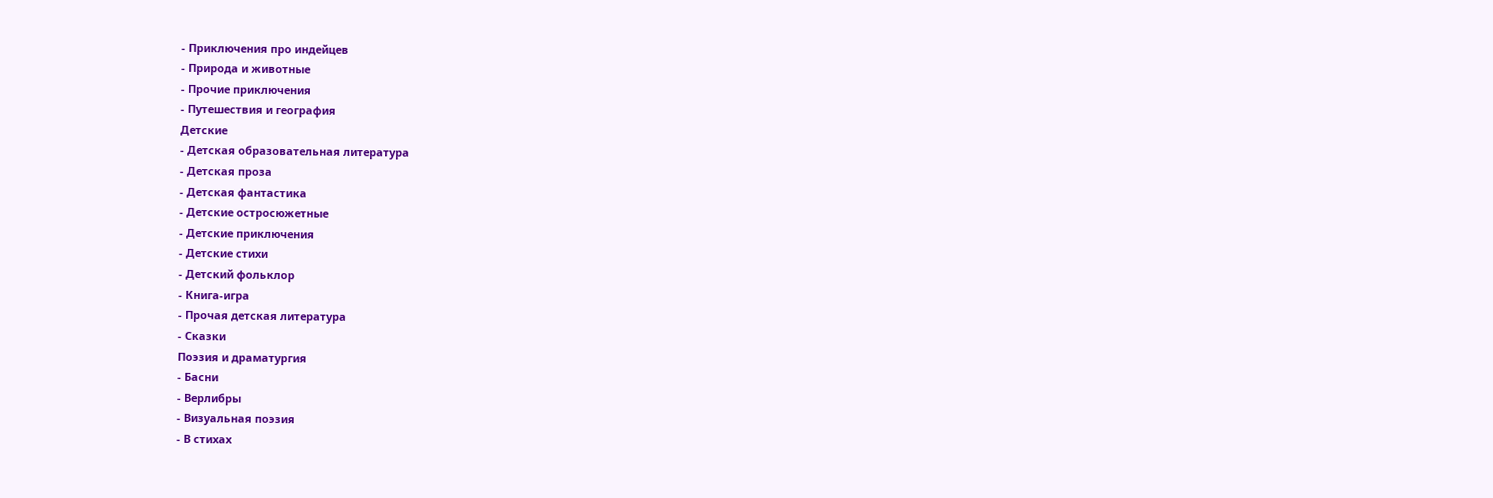- Приключения про индейцев
- Природа и животные
- Прочие приключения
- Путешествия и география
Детские
- Детская образовательная литература
- Детская проза
- Детская фантастика
- Детские остросюжетные
- Детские приключения
- Детские стихи
- Детский фольклор
- Книга-игра
- Прочая детская литература
- Сказки
Поэзия и драматургия
- Басни
- Верлибры
- Визуальная поэзия
- В стихах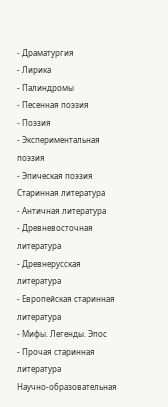- Драматургия
- Лирика
- Палиндромы
- Песенная поэзия
- Поэзия
- Экспериментальная поэзия
- Эпическая поэзия
Старинная литература
- Античная литература
- Древневосточная литература
- Древнерусская литература
- Европейская старинная литература
- Мифы. Легенды. Эпос
- Прочая старинная литература
Научно-образовательная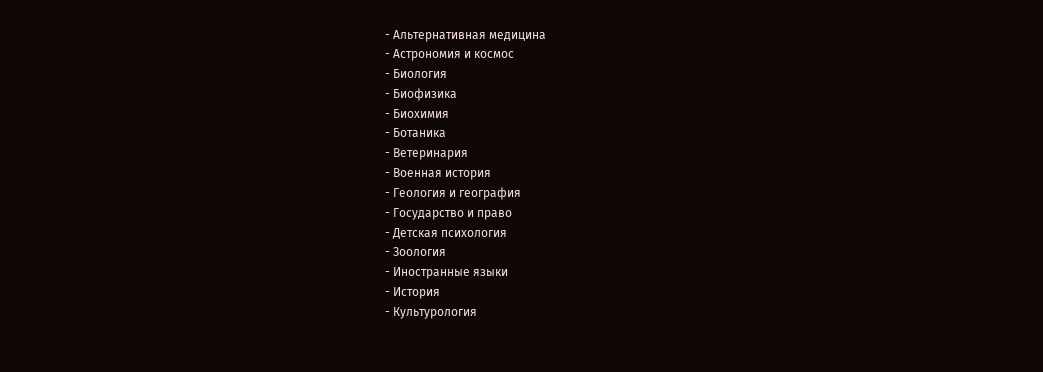- Альтернативная медицина
- Астрономия и космос
- Биология
- Биофизика
- Биохимия
- Ботаника
- Ветеринария
- Военная история
- Геология и география
- Государство и право
- Детская психология
- Зоология
- Иностранные языки
- История
- Культурология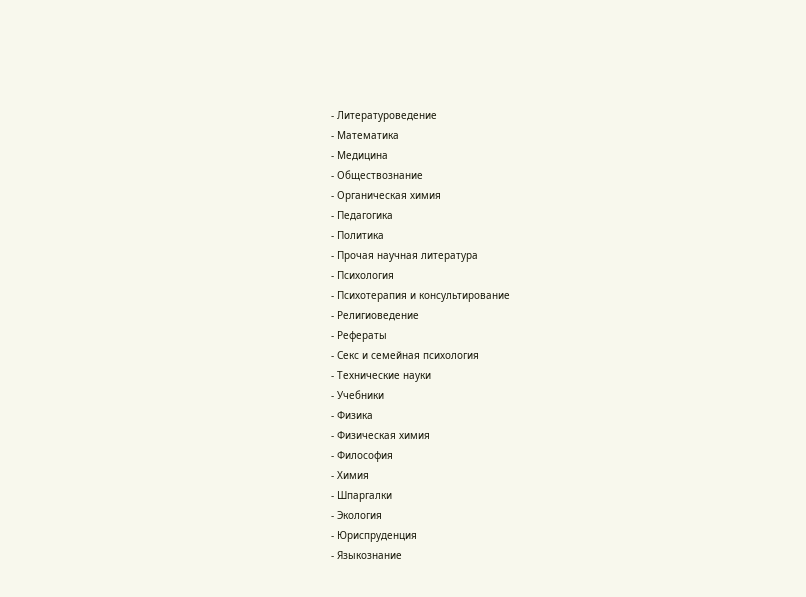- Литературоведение
- Математика
- Медицина
- Обществознание
- Органическая химия
- Педагогика
- Политика
- Прочая научная литература
- Психология
- Психотерапия и консультирование
- Религиоведение
- Рефераты
- Секс и семейная психология
- Технические науки
- Учебники
- Физика
- Физическая химия
- Философия
- Химия
- Шпаргалки
- Экология
- Юриспруденция
- Языкознание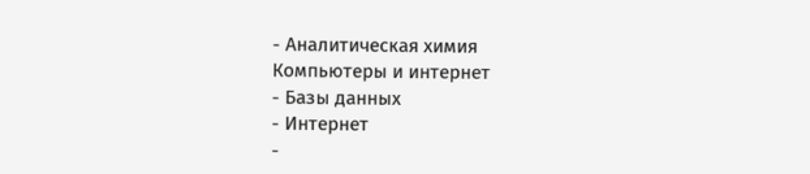- Аналитическая химия
Компьютеры и интернет
- Базы данных
- Интернет
-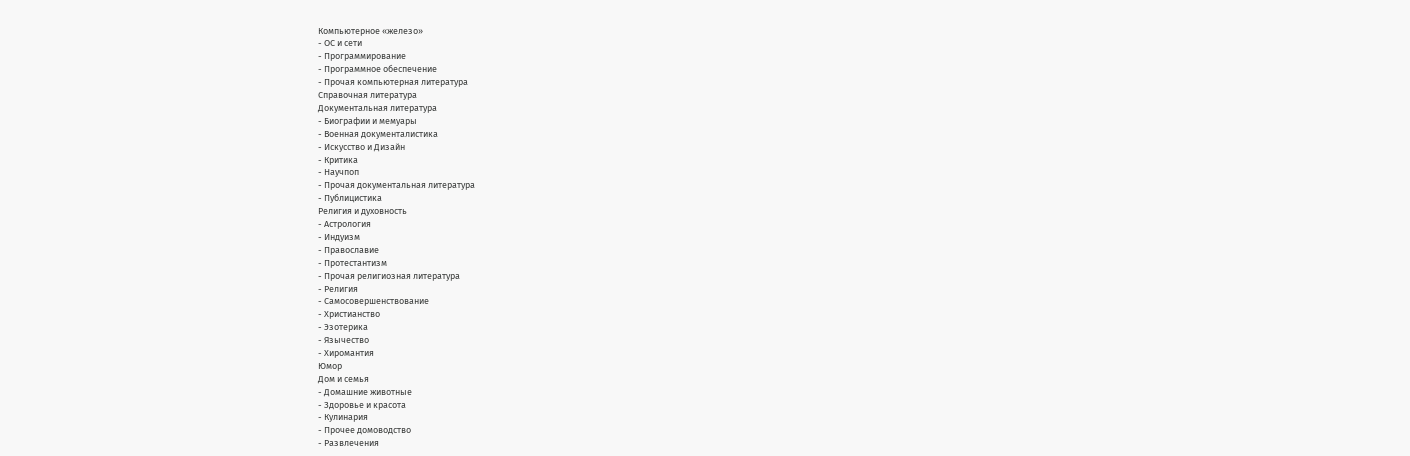Компьютерное «железо»
- ОС и сети
- Программирование
- Программное обеспечение
- Прочая компьютерная литература
Справочная литература
Документальная литература
- Биографии и мемуары
- Военная документалистика
- Искусство и Дизайн
- Критика
- Научпоп
- Прочая документальная литература
- Публицистика
Религия и духовность
- Астрология
- Индуизм
- Православие
- Протестантизм
- Прочая религиозная литература
- Религия
- Самосовершенствование
- Христианство
- Эзотерика
- Язычество
- Хиромантия
Юмор
Дом и семья
- Домашние животные
- Здоровье и красота
- Кулинария
- Прочее домоводство
- Развлечения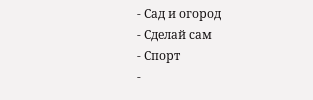- Сад и огород
- Сделай сам
- Спорт
-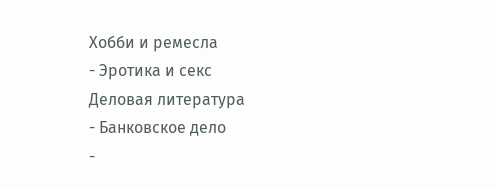Хобби и ремесла
- Эротика и секс
Деловая литература
- Банковское дело
-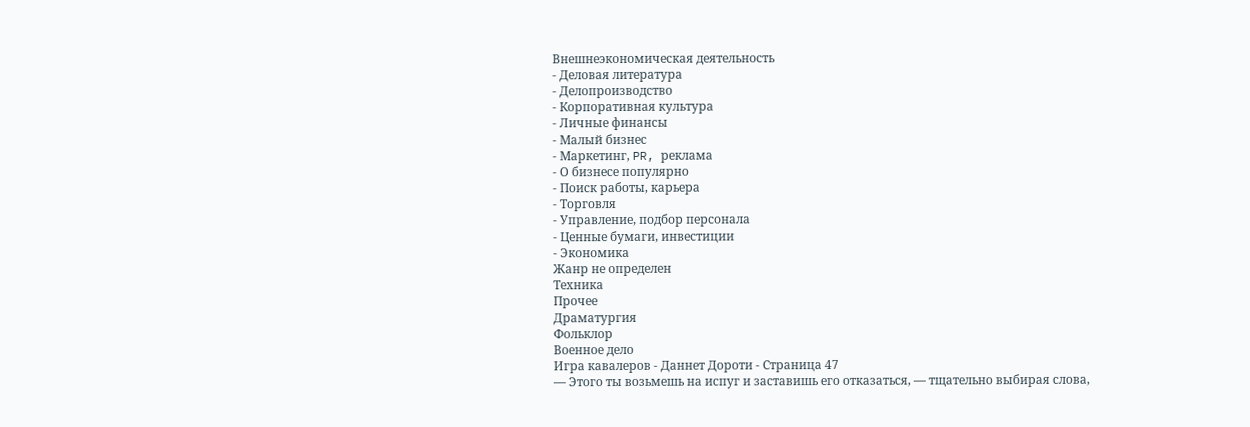Внешнеэкономическая деятельность
- Деловая литература
- Делопроизводство
- Корпоративная культура
- Личные финансы
- Малый бизнес
- Маркетинг, PR, реклама
- О бизнесе популярно
- Поиск работы, карьера
- Торговля
- Управление, подбор персонала
- Ценные бумаги, инвестиции
- Экономика
Жанр не определен
Техника
Прочее
Драматургия
Фольклор
Военное дело
Игра кавалеров - Даннет Дороти - Страница 47
— Этого ты возьмешь на испуг и заставишь его отказаться, — тщательно выбирая слова,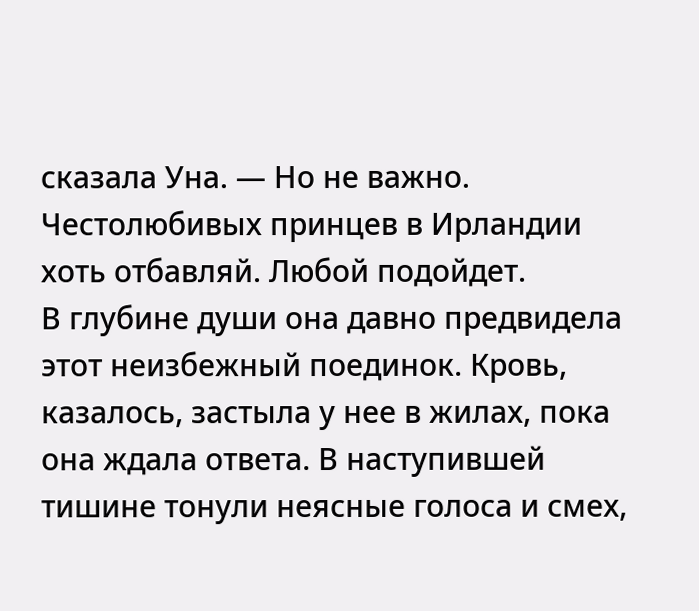сказала Уна. — Но не важно. Честолюбивых принцев в Ирландии хоть отбавляй. Любой подойдет.
В глубине души она давно предвидела этот неизбежный поединок. Кровь, казалось, застыла у нее в жилах, пока она ждала ответа. В наступившей тишине тонули неясные голоса и смех,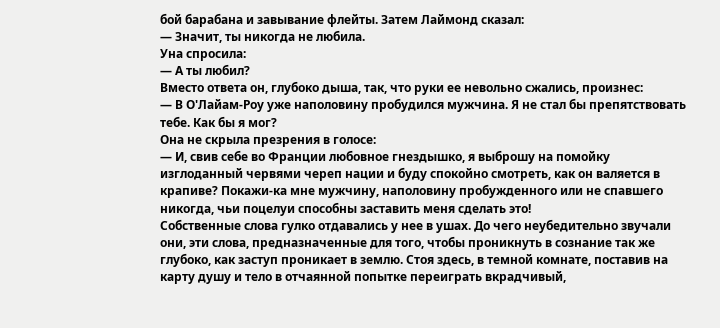бой барабана и завывание флейты. Затем Лаймонд сказал:
— Значит, ты никогда не любила.
Уна спросила:
— А ты любил?
Вместо ответа он, глубоко дыша, так, что руки ее невольно сжались, произнес:
— В О'Лайам-Роу уже наполовину пробудился мужчина. Я не стал бы препятствовать тебе. Как бы я мог?
Она не скрыла презрения в голосе:
— И, свив себе во Франции любовное гнездышко, я выброшу на помойку изглоданный червями череп нации и буду спокойно смотреть, как он валяется в крапиве? Покажи-ка мне мужчину, наполовину пробужденного или не спавшего никогда, чьи поцелуи способны заставить меня сделать это!
Собственные слова гулко отдавались у нее в ушах. До чего неубедительно звучали они, эти слова, предназначенные для того, чтобы проникнуть в сознание так же глубоко, как заступ проникает в землю. Стоя здесь, в темной комнате, поставив на карту душу и тело в отчаянной попытке переиграть вкрадчивый,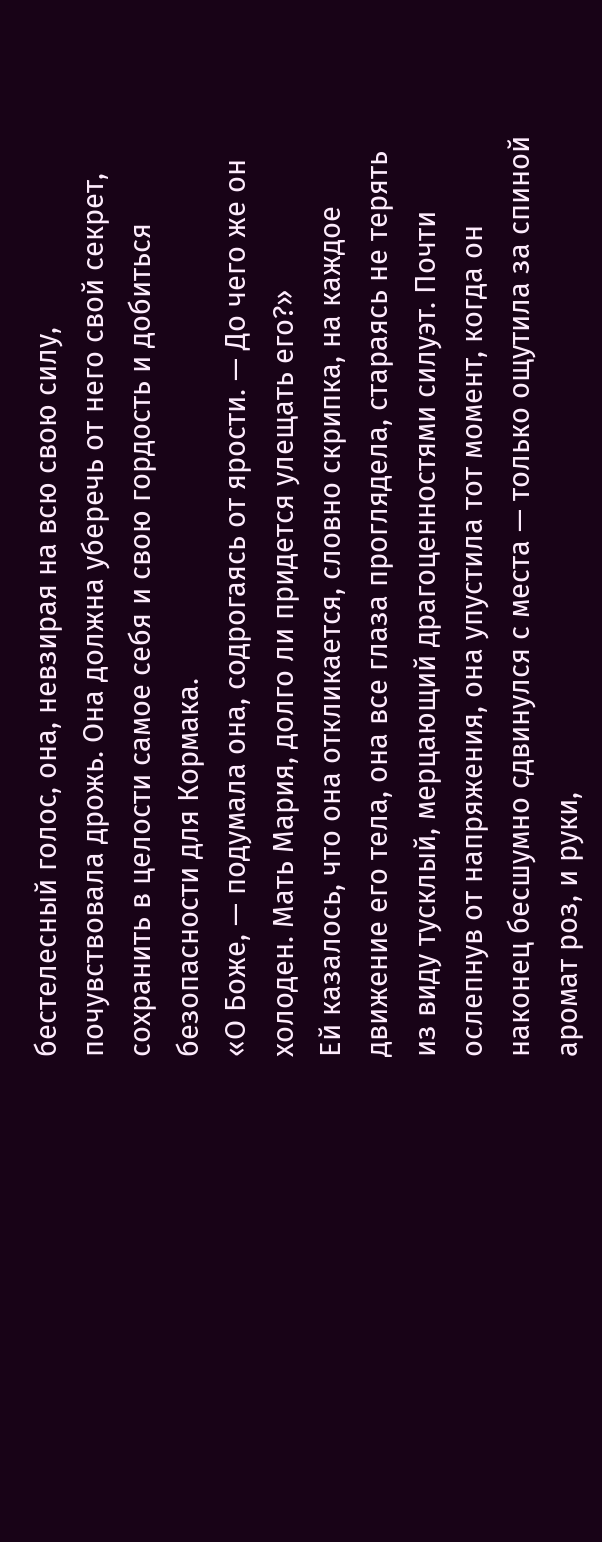бестелесный голос, она, невзирая на всю свою силу, почувствовала дрожь. Она должна уберечь от него свой секрет, сохранить в целости самое себя и свою гордость и добиться безопасности для Кормака.
«О Боже, — подумала она, содрогаясь от ярости. — До чего же он холоден. Мать Мария, долго ли придется улещать его?»
Ей казалось, что она откликается, словно скрипка, на каждое движение его тела, она все глаза проглядела, стараясь не терять из виду тусклый, мерцающий драгоценностями силуэт. Почти ослепнув от напряжения, она упустила тот момент, когда он наконец бесшумно сдвинулся с места — только ощутила за спиной аромат роз, и руки,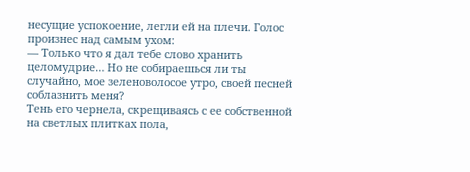несущие успокоение, легли ей на плечи. Голос произнес над самым ухом:
— Только что я дал тебе слово хранить целомудрие… Но не собираешься ли ты случайно, мое зеленоволосое утро, своей песней соблазнить меня?
Тень его чернела, скрещиваясь с ее собственной на светлых плитках пола,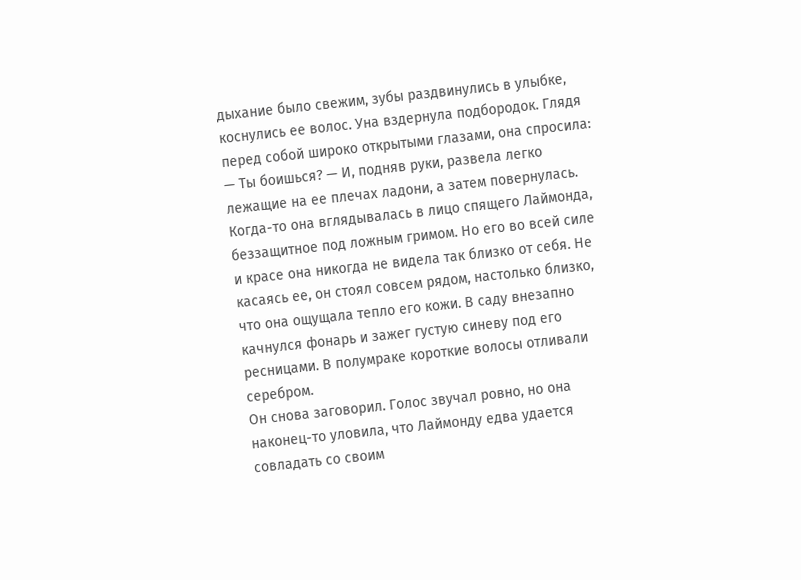дыхание было свежим, зубы раздвинулись в улыбке, коснулись ее волос. Уна вздернула подбородок. Глядя перед собой широко открытыми глазами, она спросила:
— Ты боишься? — И, подняв руки, развела легко лежащие на ее плечах ладони, а затем повернулась.
Когда-то она вглядывалась в лицо спящего Лаймонда, беззащитное под ложным гримом. Но его во всей силе и красе она никогда не видела так близко от себя. Не касаясь ее, он стоял совсем рядом, настолько близко, что она ощущала тепло его кожи. В саду внезапно качнулся фонарь и зажег густую синеву под его ресницами. В полумраке короткие волосы отливали серебром.
Он снова заговорил. Голос звучал ровно, но она наконец-то уловила, что Лаймонду едва удается совладать со своим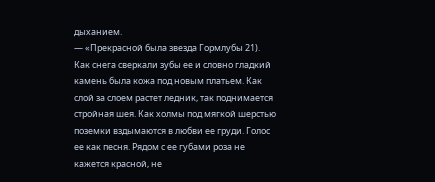дыханием.
— «Прекрасной была звезда Гормлубы 21). Как снега сверкали зубы ее и словно гладкий камень была кожа под новым платьем. Как слой за слоем растет ледник, так поднимается стройная шея. Как холмы под мягкой шерстью поземки вздымаются в любви ее груди. Голос ее как песня. Рядом с ее губами роза не кажется красной, не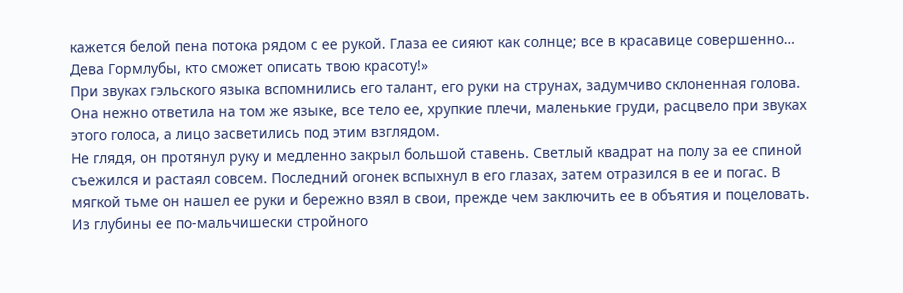кажется белой пена потока рядом с ее рукой. Глаза ее сияют как солнце; все в красавице совершенно… Дева Гормлубы, кто сможет описать твою красоту!»
При звуках гэльского языка вспомнились его талант, его руки на струнах, задумчиво склоненная голова. Она нежно ответила на том же языке, все тело ее, хрупкие плечи, маленькие груди, расцвело при звуках этого голоса, а лицо засветились под этим взглядом.
Не глядя, он протянул руку и медленно закрыл большой ставень. Светлый квадрат на полу за ее спиной съежился и растаял совсем. Последний огонек вспыхнул в его глазах, затем отразился в ее и погас. В мягкой тьме он нашел ее руки и бережно взял в свои, прежде чем заключить ее в объятия и поцеловать.
Из глубины ее по-мальчишески стройного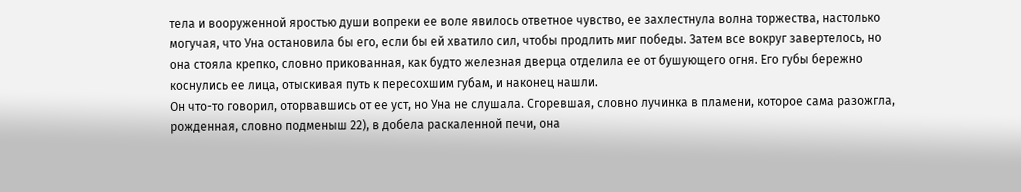тела и вооруженной яростью души вопреки ее воле явилось ответное чувство, ее захлестнула волна торжества, настолько могучая, что Уна остановила бы его, если бы ей хватило сил, чтобы продлить миг победы. Затем все вокруг завертелось, но она стояла крепко, словно прикованная, как будто железная дверца отделила ее от бушующего огня. Его губы бережно коснулись ее лица, отыскивая путь к пересохшим губам, и наконец нашли.
Он что-то говорил, оторвавшись от ее уст, но Уна не слушала. Сгоревшая, словно лучинка в пламени, которое сама разожгла, рожденная, словно подменыш 22), в добела раскаленной печи, она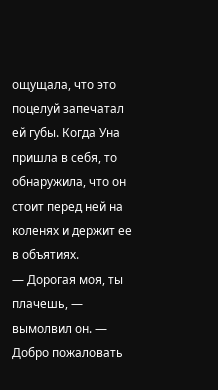ощущала, что это поцелуй запечатал ей губы. Когда Уна пришла в себя, то обнаружила, что он стоит перед ней на коленях и держит ее в объятиях.
— Дорогая моя, ты плачешь, — вымолвил он. — Добро пожаловать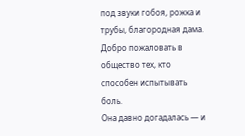под звуки гобоя, рожка и трубы, благородная дама. Добро пожаловать в общество тех, кто способен испытывать боль.
Она давно догадалась — и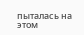пыталась на этом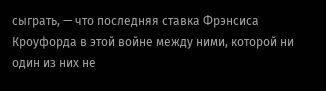сыграть, — что последняя ставка Фрэнсиса Кроуфорда в этой войне между ними, которой ни один из них не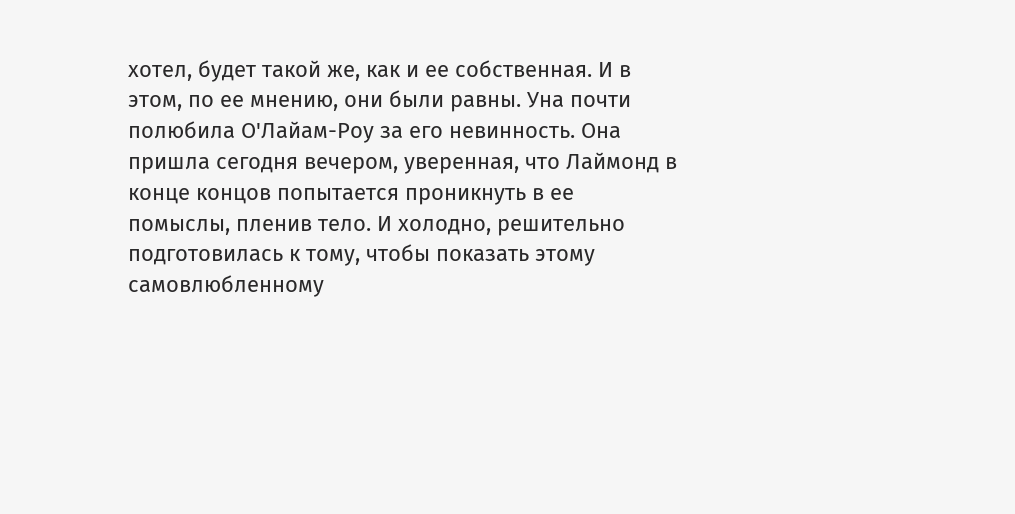хотел, будет такой же, как и ее собственная. И в этом, по ее мнению, они были равны. Уна почти полюбила О'Лайам-Роу за его невинность. Она пришла сегодня вечером, уверенная, что Лаймонд в конце концов попытается проникнуть в ее помыслы, пленив тело. И холодно, решительно подготовилась к тому, чтобы показать этому самовлюбленному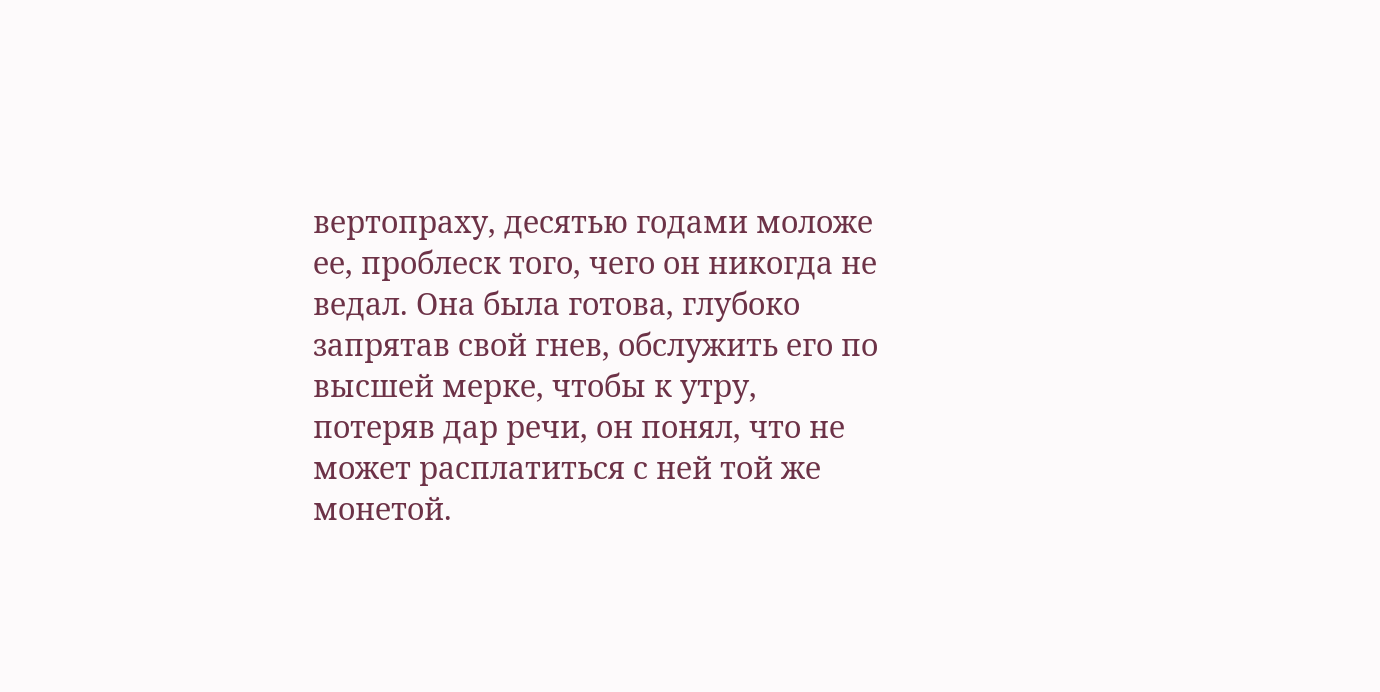вертопраху, десятью годами моложе ее, проблеск того, чего он никогда не ведал. Она была готова, глубоко запрятав свой гнев, обслужить его по высшей мерке, чтобы к утру, потеряв дар речи, он понял, что не может расплатиться с ней той же монетой.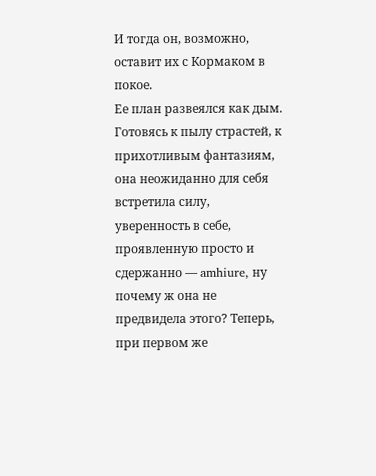И тогда он, возможно, оставит их с Кормаком в покое.
Ее план развеялся как дым. Готовясь к пылу страстей, к прихотливым фантазиям, она неожиданно для себя встретила силу, уверенность в себе, проявленную просто и сдержанно — amhiure, ну почему ж она не предвидела этого? Теперь, при первом же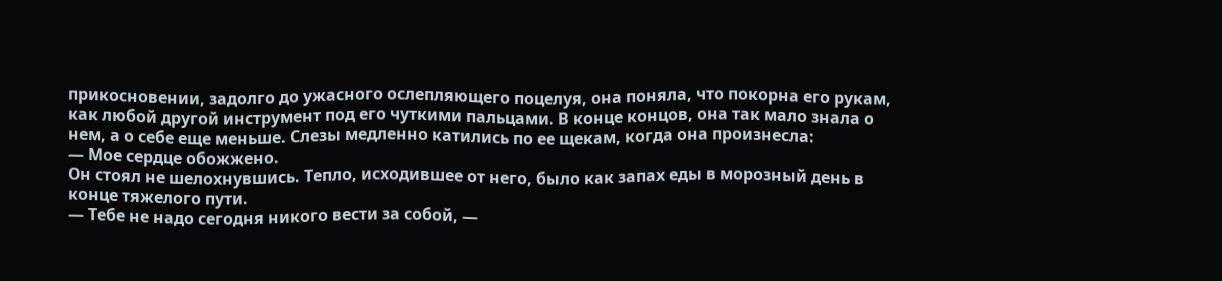прикосновении, задолго до ужасного ослепляющего поцелуя, она поняла, что покорна его рукам, как любой другой инструмент под его чуткими пальцами. В конце концов, она так мало знала о нем, а о себе еще меньше. Слезы медленно катились по ее щекам, когда она произнесла:
— Мое сердце обожжено.
Он стоял не шелохнувшись. Тепло, исходившее от него, было как запах еды в морозный день в конце тяжелого пути.
— Тебе не надо сегодня никого вести за собой, —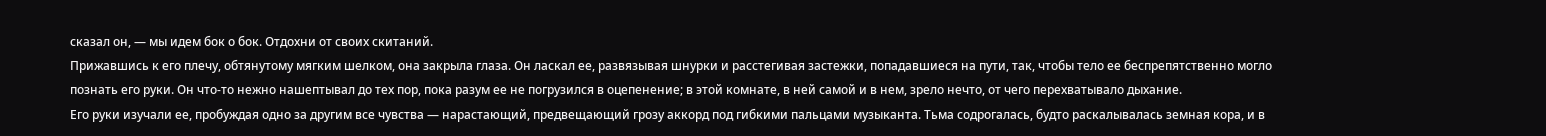сказал он, — мы идем бок о бок. Отдохни от своих скитаний.
Прижавшись к его плечу, обтянутому мягким шелком, она закрыла глаза. Он ласкал ее, развязывая шнурки и расстегивая застежки, попадавшиеся на пути, так, чтобы тело ее беспрепятственно могло познать его руки. Он что-то нежно нашептывал до тех пор, пока разум ее не погрузился в оцепенение; в этой комнате, в ней самой и в нем, зрело нечто, от чего перехватывало дыхание.
Его руки изучали ее, пробуждая одно за другим все чувства — нарастающий, предвещающий грозу аккорд под гибкими пальцами музыканта. Тьма содрогалась, будто раскалывалась земная кора, и в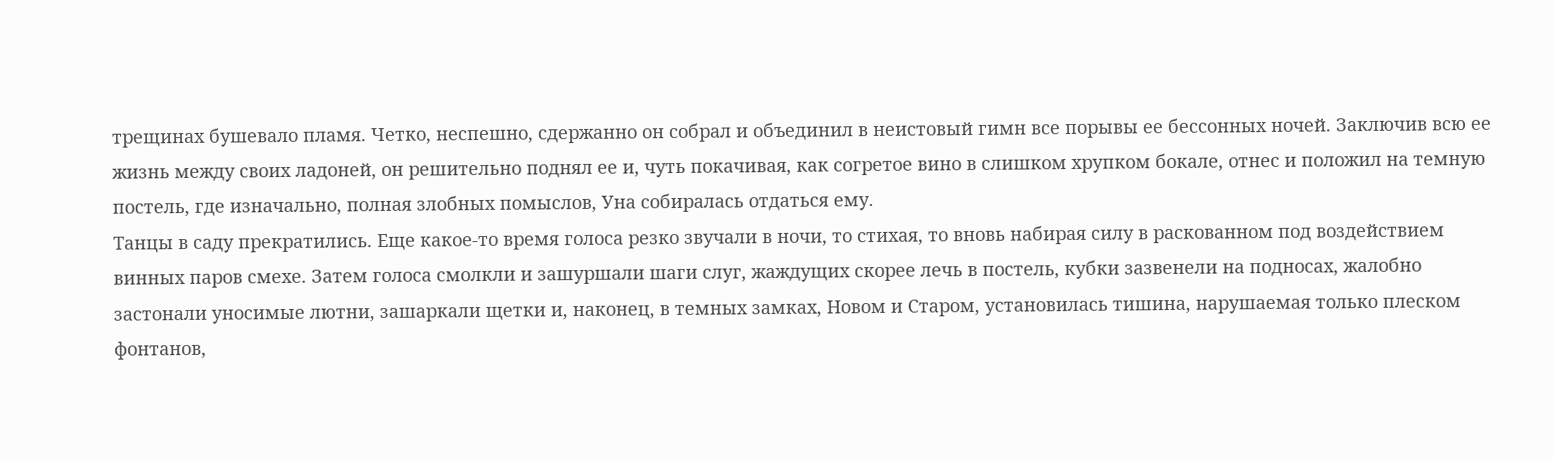трещинах бушевало пламя. Четко, неспешно, сдержанно он собрал и объединил в неистовый гимн все порывы ее бессонных ночей. Заключив всю ее жизнь между своих ладоней, он решительно поднял ее и, чуть покачивая, как согретое вино в слишком хрупком бокале, отнес и положил на темную постель, где изначально, полная злобных помыслов, Уна собиралась отдаться ему.
Танцы в саду прекратились. Еще какое-то время голоса резко звучали в ночи, то стихая, то вновь набирая силу в раскованном под воздействием винных паров смехе. Затем голоса смолкли и зашуршали шаги слуг, жаждущих скорее лечь в постель, кубки зазвенели на подносах, жалобно застонали уносимые лютни, зашаркали щетки и, наконец, в темных замках, Новом и Старом, установилась тишина, нарушаемая только плеском фонтанов,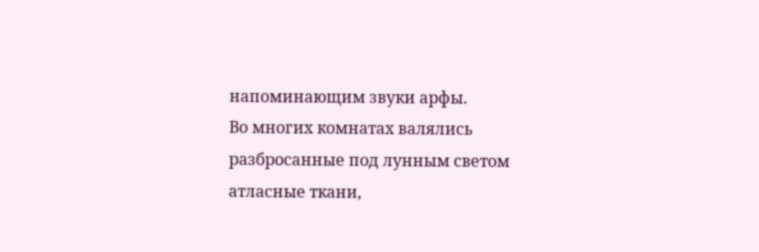напоминающим звуки арфы.
Во многих комнатах валялись разбросанные под лунным светом атласные ткани,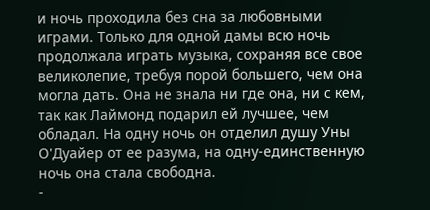и ночь проходила без сна за любовными играми. Только для одной дамы всю ночь продолжала играть музыка, сохраняя все свое великолепие, требуя порой большего, чем она могла дать. Она не знала ни где она, ни с кем, так как Лаймонд подарил ей лучшее, чем обладал. На одну ночь он отделил душу Уны О'Дуайер от ее разума, на одну-единственную ночь она стала свободна.
-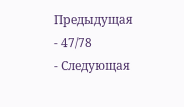Предыдущая
- 47/78
- Следующая